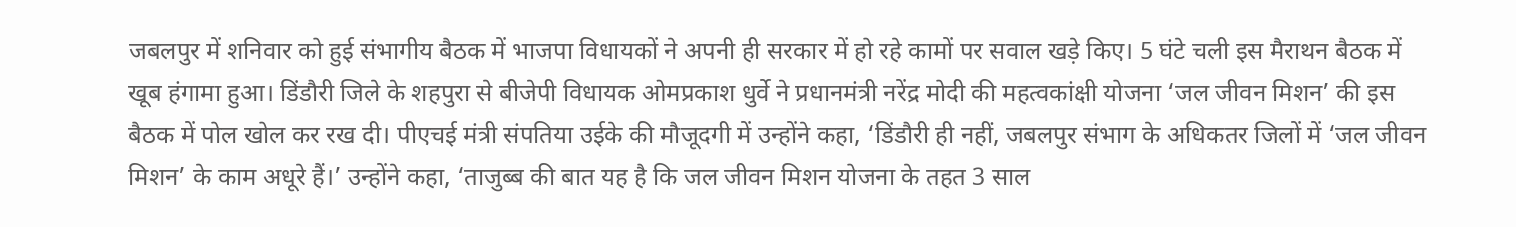जबलपुर में शनिवार को हुई संभागीय बैठक में भाजपा विधायकों ने अपनी ही सरकार में हो रहे कामों पर सवाल खड़े किए। 5 घंटे चली इस मैराथन बैठक में खूब हंगामा हुआ। डिंडौरी जिले के शहपुरा से बीजेपी विधायक ओमप्रकाश धुर्वे ने प्रधानमंत्री नरेंद्र मोदी की महत्वकांक्षी योजना ‘जल जीवन मिशन’ की इस बैठक में पोल खोल कर रख दी। पीएचई मंत्री संपतिया उईके की मौजूदगी में उन्होंने कहा, ‘डिंडौरी ही नहीं, जबलपुर संभाग के अधिकतर जिलों में ‘जल जीवन मिशन’ के काम अधूरे हैं।’ उन्होंने कहा, ‘ताजुब्ब की बात यह है कि जल जीवन मिशन योजना के तहत 3 साल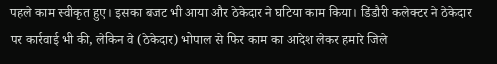पहले काम स्वीकृत हुए। इसका बजट भी आया और ठेकेदार ने घटिया काम किया। डिंडौरी कलेक्टर ने ठेकेदार पर कार्रवाई भी की, लेकिन वे (ठेकेदार) भोपाल से फिर काम का आदेश लेकर हमारे जिले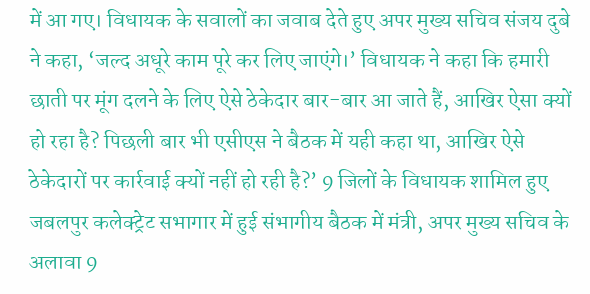में आ गए। विधायक के सवालों का जवाब देते हुए अपर मुख्य सचिव संजय दुबे ने कहा, ‘जल्द अधूरे काम पूरे कर लिए जाएंगे।’ विधायक ने कहा कि हमारी छाती पर मूंग दलने के लिए ऐसे ठेकेदार बार-बार आ जाते हैं, आखिर ऐसा क्यों हो रहा है? पिछली बार भी एसीएस ने बैठक में यही कहा था, आखिर ऐसे ठेकेदारों पर कार्रवाई क्यों नहीं हो रही है?’ 9 जिलों के विधायक शामिल हुए
जबलपुर कलेक्ट्रेट सभागार में हुई संभागीय बैठक में मंत्री, अपर मुख्य सचिव के अलावा 9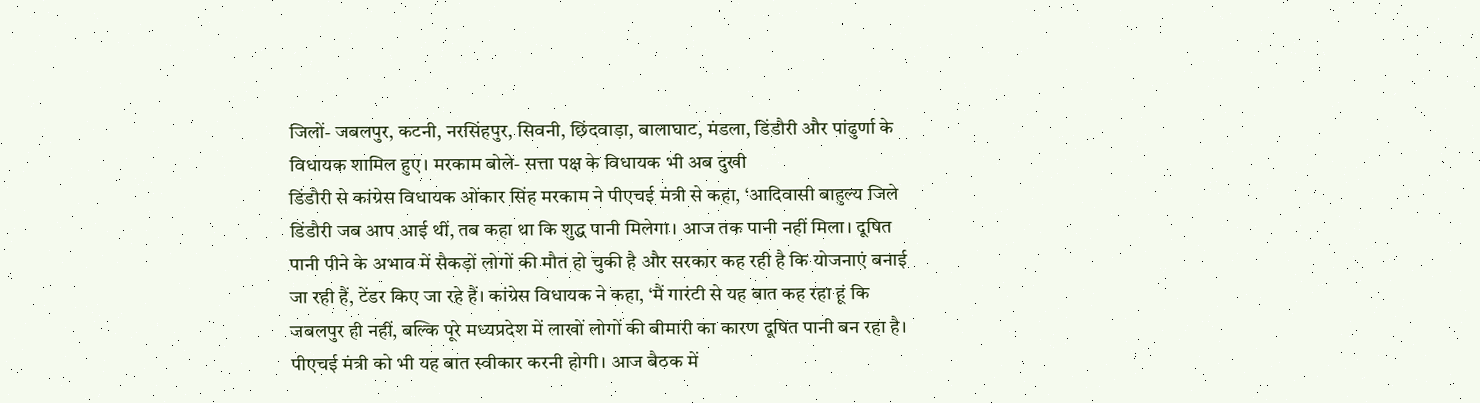जिलों- जबलपुर, कटनी, नरसिंहपुर, सिवनी, छिंदवाड़ा, बालाघाट, मंडला, डिंडौरी और पांढुर्णा के विधायक शामिल हुए। मरकाम बोले- सत्ता पक्ष के विधायक भी अब दुखी
डिंडौरी से कांग्रेस विधायक ओंकार सिंह मरकाम ने पीएचई मंत्री से कहा, ‘आदिवासी बाहुल्य जिले डिंडौरी जब आप आई थीं, तब कहा था कि शुद्ध पानी मिलेगा। आज तक पानी नहीं मिला। दूषित पानी पीने के अभाव में सैकड़ों लोगों की मौत हो चुकी है और सरकार कह रही है कि योजनाएं बनाई जा रही हैं, टेंडर किए जा रहे हैं। कांग्रेस विधायक ने कहा, ‘मैं गारंटी से यह बात कह रहा हूं कि जबलपुर ही नहीं, बल्कि पूरे मध्यप्रदेश में लाखों लोगों की बीमारी का कारण दूषित पानी बन रहा है। पीएचई मंत्री को भी यह बात स्वीकार करनी होगी। आज बैठक में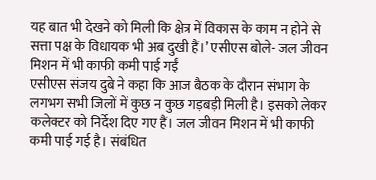यह बात भी देखने को मिली कि क्षेत्र में विकास के काम न होने से सत्ता पक्ष के विधायक भी अब दुखी हैं।’ एसीएस बोले- जल जीवन मिशन में भी काफी कमी पाई गईं
एसीएस संजय दुबे ने कहा कि आज बैठक के दौरान संभाग के लगभग सभी जिलों में कुछ न कुछ गड़बड़ी मिली है। इसको लेकर कलेक्टर को निर्देश दिए गए हैं। जल जीवन मिशन में भी काफी कमी पाई गई है। संबंधित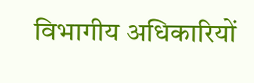विभागीय अधिकारियों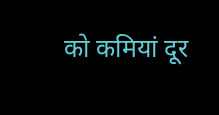को कमियां दूर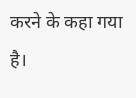करने के कहा गया है।